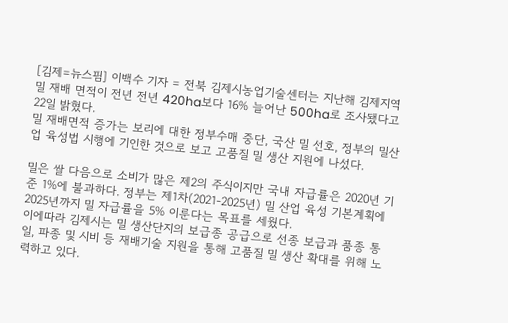[김제=뉴스핌] 이백수 기자 = 전북 김제시농업기술센터는 지난해 김제지역 밀 재배 면적이 전년 전년 420ha보다 16% 늘어난 500ha로 조사됐다고 22일 밝혔다.
밀 재배면적 증가는 보리에 대한 정부수매 중단, 국산 밀 선호, 정부의 밀산업 육성법 시행에 기인한 것으로 보고 고품질 밀 생산 지원에 나섰다.

밀은 쌀 다음으로 소비가 많은 제2의 주식이지만 국내 자급률은 2020년 기준 1%에 불과하다. 정부는 제1차(2021-2025년) 밀 산업 육성 기본계획에 2025년까지 밀 자급률을 5% 이룬다는 목표를 세웠다.
이에따라 김제시는 밀 생산단지의 보급종 공급으로 선종 보급과 품종 통일, 파종 및 시비 등 재배기술 지원을 통해 고품질 밀 생산 확대를 위해 노력하고 있다.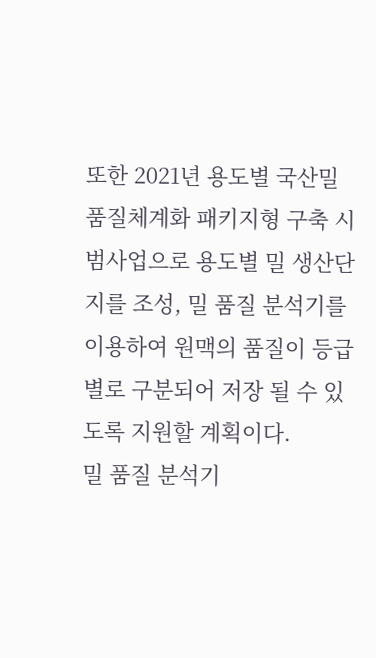또한 2021년 용도별 국산밀 품질체계화 패키지형 구축 시범사업으로 용도별 밀 생산단지를 조성, 밀 품질 분석기를 이용하여 원맥의 품질이 등급별로 구분되어 저장 될 수 있도록 지원할 계획이다.
밀 품질 분석기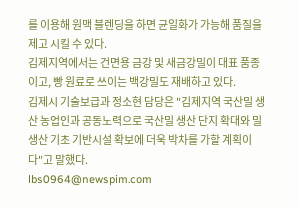를 이용해 원맥 블렌딩을 하면 균일화가 가능해 품질을 제고 시킬 수 있다.
김제지역에서는 건면용 금강 및 새금강밀이 대표 품종이고, 빵 원료로 쓰이는 백강밀도 재배하고 있다.
김제시 기술보급과 정소현 담당은 "김제지역 국산밀 생산 농업인과 공동노력으로 국산밀 생산 단지 확대와 밀 생산 기초 기반시설 확보에 더욱 박차를 가할 계획이다"고 말했다.
lbs0964@newspim.com